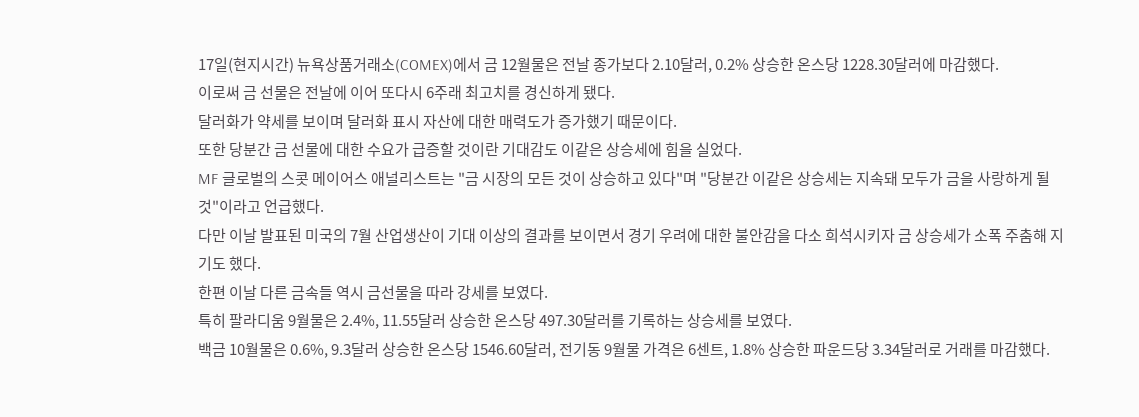17일(현지시간) 뉴욕상품거래소(COMEX)에서 금 12월물은 전날 종가보다 2.10달러, 0.2% 상승한 온스당 1228.30달러에 마감했다.
이로써 금 선물은 전날에 이어 또다시 6주래 최고치를 경신하게 됐다.
달러화가 약세를 보이며 달러화 표시 자산에 대한 매력도가 증가했기 때문이다.
또한 당분간 금 선물에 대한 수요가 급증할 것이란 기대감도 이같은 상승세에 힘을 실었다.
MF 글로벌의 스콧 메이어스 애널리스트는 "금 시장의 모든 것이 상승하고 있다"며 "당분간 이같은 상승세는 지속돼 모두가 금을 사랑하게 될 것"이라고 언급했다.
다만 이날 발표된 미국의 7월 산업생산이 기대 이상의 결과를 보이면서 경기 우려에 대한 불안감을 다소 희석시키자 금 상승세가 소폭 주춤해 지기도 했다.
한편 이날 다른 금속들 역시 금선물을 따라 강세를 보였다.
특히 팔라디움 9월물은 2.4%, 11.55달러 상승한 온스당 497.30달러를 기록하는 상승세를 보였다.
백금 10월물은 0.6%, 9.3달러 상승한 온스당 1546.60달러, 전기동 9월물 가격은 6센트, 1.8% 상승한 파운드당 3.34달러로 거래를 마감했다.